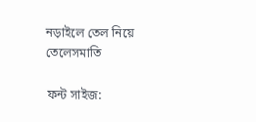নড়াইলে তেল নিয়ে তেলেসমাতি

ফন্ট সাইজ: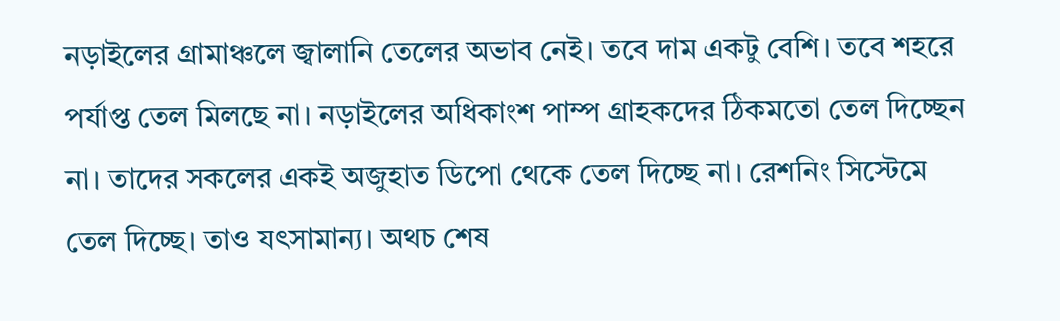নড়াইলের গ্রামাঞ্চলে জ্বালানি তেলের অভাব নেই। তবে দাম একটু বেশি। তবে শহরে পর্যাপ্ত তেল মিলছে না। নড়াইলের অধিকাংশ পাম্প গ্রাহকদের ঠিকমতো তেল দিচ্ছেন না। তাদের সকলের একই অজুহাত ডিপো থেকে তেল দিচ্ছে না। রেশনিং সিস্টেমে তেল দিচ্ছে। তাও যৎসামান্য। অথচ শেষ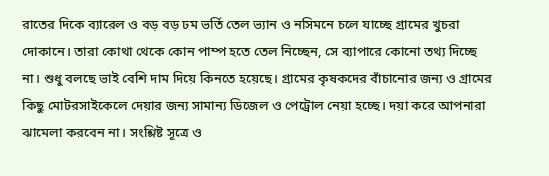রাতের দিকে ব্যারেল ও বড় বড় ঢম ভর্তি তেল ভ্যান ও নসিমনে চলে যাচ্ছে গ্রামের খুচরা দোকানে। তারা কোথা থেকে কোন পাম্প হতে তেল নিচ্ছেন, সে ব্যাপারে কোনো তথ্য দিচ্ছে না। শুধু বলছে ভাই বেশি দাম দিয়ে কিনতে হয়েছে। গ্রামের কৃষকদের বাঁচানোর জন্য ও গ্রামের কিছু মোটরসাইকেলে দেয়ার জন্য সামান্য ডিজেল ও পেট্রোল নেয়া হচ্ছে। দয়া করে আপনারা ঝামেলা করবেন না। সংশ্লিষ্ট সূত্রে ও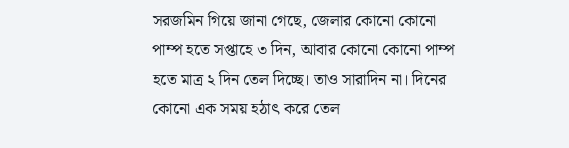সরজমিন গিয়ে জানা গেছে, জেলার কোনো কোনো পাম্প হতে সপ্তাহে ৩ দিন, আবার কোনো কোনো পাম্প হতে মাত্র ২ দিন তেল দিচ্ছে। তাও সারাদিন না। দিনের কোনো এক সময় হঠাৎ করে তেল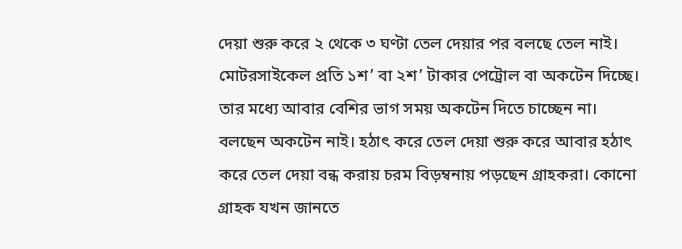দেয়া শুরু করে ২ থেকে ৩ ঘণ্টা তেল দেয়ার পর বলছে তেল নাই। মোটরসাইকেল প্রতি ১শ’ বা ২শ’ টাকার পেট্রোল বা অকটেন দিচ্ছে। তার মধ্যে আবার বেশির ভাগ সময় অকটেন দিতে চাচ্ছেন না। বলছেন অকটেন নাই। হঠাৎ করে তেল দেয়া শুরু করে আবার হঠাৎ করে তেল দেয়া বন্ধ করায় চরম বিড়ম্বনায় পড়ছেন গ্রাহকরা। কোনো গ্রাহক যখন জানতে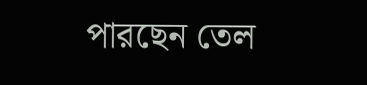পারছেন তেল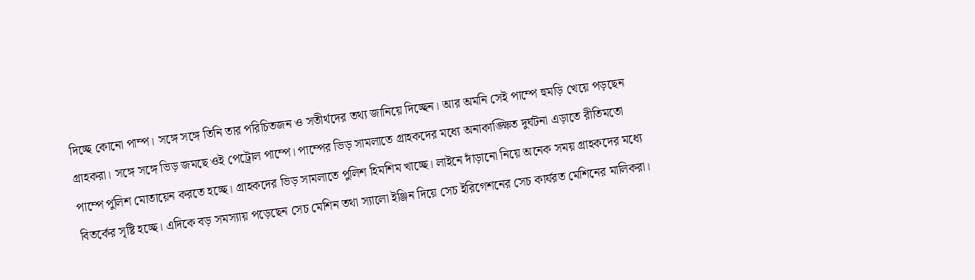দিচ্ছে কোনো পাম্প। সঙ্গে সঙ্গে তিনি তার পরিচিতজন ও সতীর্থদের তথ্য জানিয়ে দিচ্ছেন। আর অমনি সেই পাম্পে হুমড়ি খেয়ে পড়ছেন গ্রাহকরা। সঙ্গে সঙ্গে ভিড় জমছে ওই পেট্রোল পাম্পে। পাম্পের ভিড় সামলাতে গ্রাহকদের মধ্যে অনাকাঙ্ক্ষিত দুর্ঘটনা এড়াতে রীতিমতো পাম্পে পুলিশ মোতায়েন করতে হচ্ছে। গ্রাহকদের ভিড় সামলাতে পুলিশ হিমশিম খাচ্ছে। লাইনে দাঁড়ানো নিয়ে অনেক সময় গ্রাহকদের মধ্যে বিতর্কের সৃষ্টি হচ্ছে। এদিকে বড় সমস্যায় পড়েছেন সেচ মেশিন তথা স্যালো ইঞ্জিন দিয়ে সেচ ইরিগেশনের সেচ কার্যরত মেশিনের মালিকরা।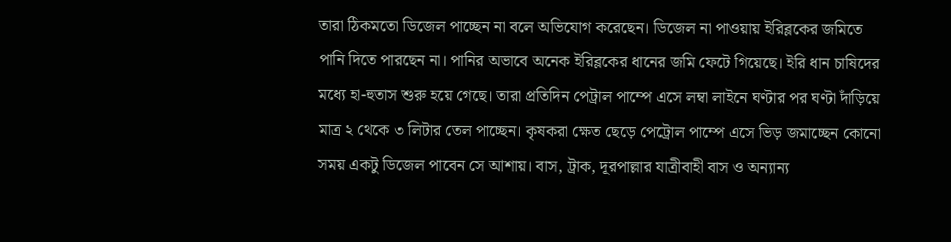তারা ঠিকমতো ডিজেল পাচ্ছেন না বলে অভিযোগ করেছেন। ডিজেল না পাওয়ায় ইরিব্লকের জমিতে পানি দিতে পারছেন না। পানির অভাবে অনেক ইরিব্লকের ধানের জমি ফেটে গিয়েছে। ইরি ধান চাষিদের মধ্যে হা-হুতাস শুরু হয়ে গেছে। তারা প্রতিদিন পেট্রাল পাম্পে এসে লম্বা লাইনে ঘণ্টার পর ঘণ্টা দাঁড়িয়ে মাত্র ২ থেকে ৩ লিটার তেল পাচ্ছেন। কৃষকরা ক্ষেত ছেড়ে পেট্রোল পাম্পে এসে ভিড় জমাচ্ছেন কোনো সময় একটু ডিজেল পাবেন সে আশায়। বাস, ট্রাক, দূরপাল্লার যাত্রীবাহী বাস ও অন্যান্য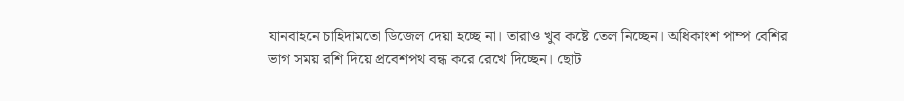যানবাহনে চাহিদামতো ডিজেল দেয়া হচ্ছে না। তারাও খুব কষ্টে তেল নিচ্ছেন। অধিকাংশ পাম্প বেশির ভাগ সময় রশি দিয়ে প্রবেশপথ বন্ধ করে রেখে দিচ্ছেন। ছোট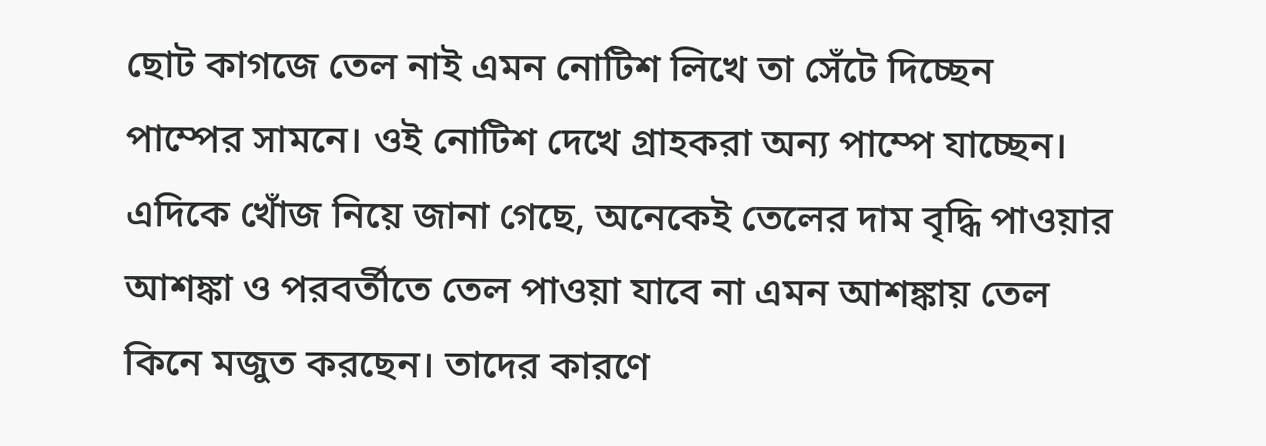ছোট কাগজে তেল নাই এমন নোটিশ লিখে তা সেঁটে দিচ্ছেন পাম্পের সামনে। ওই নোটিশ দেখে গ্রাহকরা অন্য পাম্পে যাচ্ছেন। এদিকে খোঁজ নিয়ে জানা গেছে, অনেকেই তেলের দাম বৃদ্ধি পাওয়ার আশঙ্কা ও পরবর্তীতে তেল পাওয়া যাবে না এমন আশঙ্কায় তেল কিনে মজুত করছেন। তাদের কারণে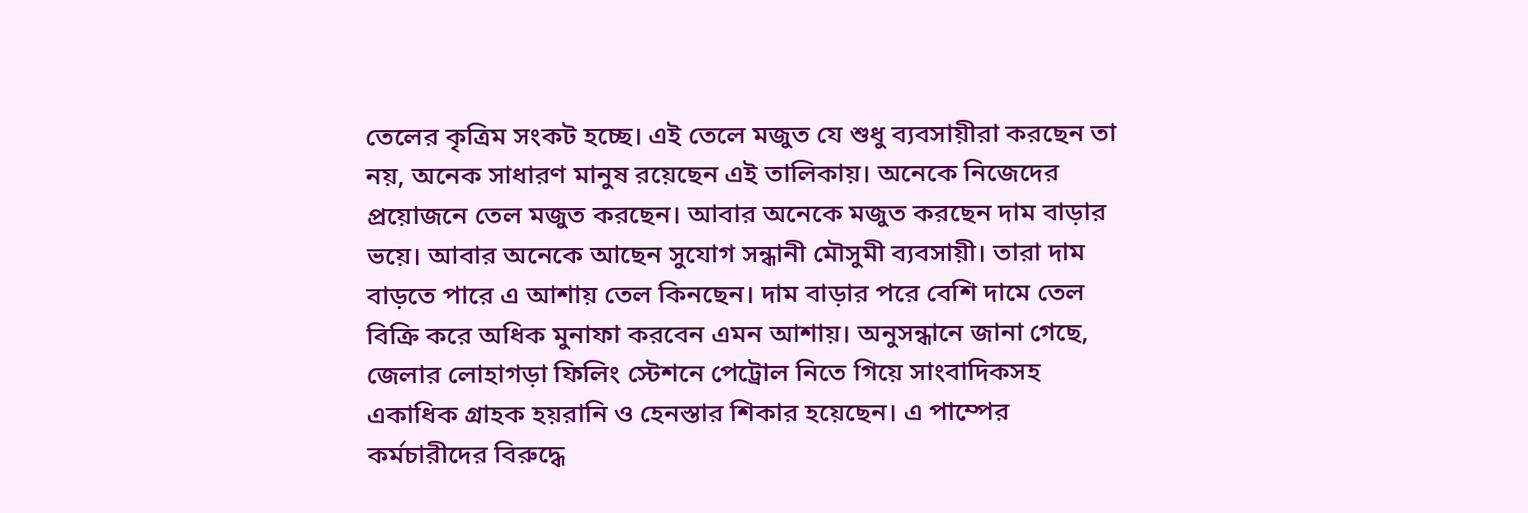তেলের কৃত্রিম সংকট হচ্ছে। এই তেলে মজুত যে শুধু ব্যবসায়ীরা করছেন তা নয়, অনেক সাধারণ মানুষ রয়েছেন এই তালিকায়। অনেকে নিজেদের প্রয়োজনে তেল মজুত করছেন। আবার অনেকে মজুত করছেন দাম বাড়ার ভয়ে। আবার অনেকে আছেন সুযোগ সন্ধানী মৌসুমী ব্যবসায়ী। তারা দাম বাড়তে পারে এ আশায় তেল কিনছেন। দাম বাড়ার পরে বেশি দামে তেল বিক্রি করে অধিক মুনাফা করবেন এমন আশায়। অনুসন্ধানে জানা গেছে, জেলার লোহাগড়া ফিলিং স্টেশনে পেট্রোল নিতে গিয়ে সাংবাদিকসহ একাধিক গ্রাহক হয়রানি ও হেনস্তার শিকার হয়েছেন। এ পাম্পের কর্মচারীদের বিরুদ্ধে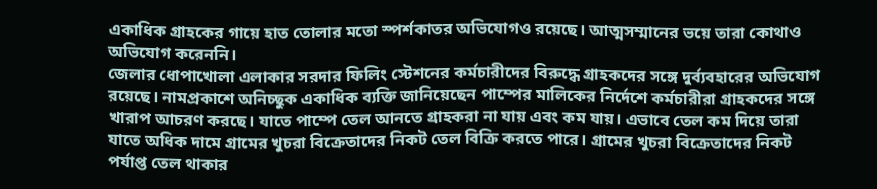একাধিক গ্রাহকের গায়ে হাত তোলার মতো স্পর্শকাতর অভিযোগও রয়েছে। আত্মসম্মানের ভয়ে তারা কোথাও অভিযোগ করেননি।
জেলার ধোপাখোলা এলাকার সরদার ফিলিং স্টেশনের কর্মচারীদের বিরুদ্ধে গ্রাহকদের সঙ্গে দুর্ব্যবহারের অভিযোগ রয়েছে। নামপ্রকাশে অনিচ্ছুক একাধিক ব্যক্তি জানিয়েছেন পাম্পের মালিকের নির্দেশে কর্মচারীরা গ্রাহকদের সঙ্গে খারাপ আচরণ করছে। যাতে পাম্পে তেল আনতে গ্রাহকরা না যায় এবং কম যায়। এভাবে তেল কম দিয়ে তারা যাতে অধিক দামে গ্রামের খুচরা বিক্রেতাদের নিকট তেল বিক্রি করতে পারে। গ্রামের খুচরা বিক্রেতাদের নিকট পর্যাপ্ত তেল থাকার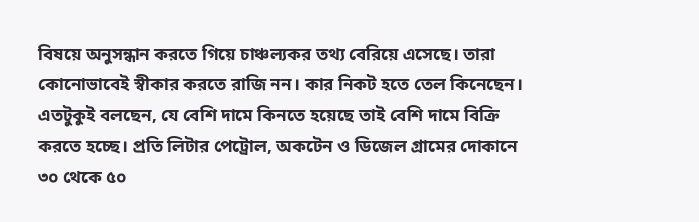বিষয়ে অনুসন্ধান করতে গিয়ে চাঞ্চল্যকর তথ্য বেরিয়ে এসেছে। তারা কোনোভাবেই স্বীকার করতে রাজি নন। কার নিকট হতে তেল কিনেছেন। এতটুকুই বলছেন, যে বেশি দামে কিনতে হয়েছে তাই বেশি দামে বিক্রি করতে হচ্ছে। প্রতি লিটার পেট্রোল, অকটেন ও ডিজেল গ্রামের দোকানে ৩০ থেকে ৫০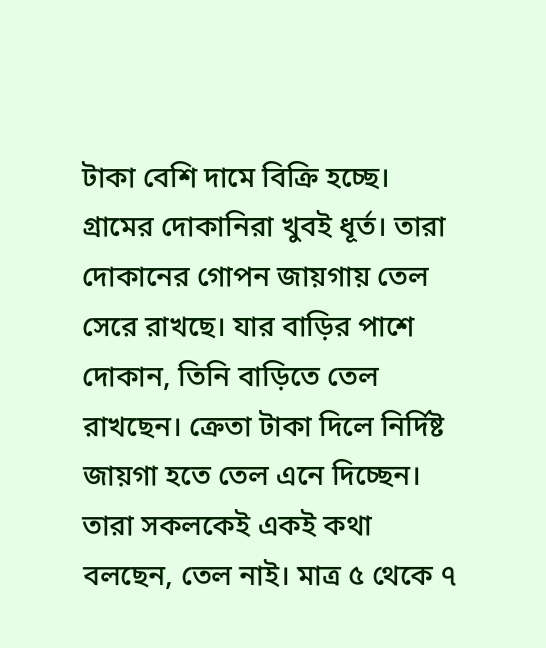টাকা বেশি দামে বিক্রি হচ্ছে। গ্রামের দোকানিরা খুবই ধূর্ত। তারা দোকানের গোপন জায়গায় তেল সেরে রাখছে। যার বাড়ির পাশে দোকান, তিনি বাড়িতে তেল রাখছেন। ক্রেতা টাকা দিলে নির্দিষ্ট জায়গা হতে তেল এনে দিচ্ছেন। তারা সকলকেই একই কথা বলছেন, তেল নাই। মাত্র ৫ থেকে ৭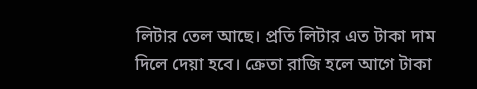লিটার তেল আছে। প্রতি লিটার এত টাকা দাম দিলে দেয়া হবে। ক্রেতা রাজি হলে আগে টাকা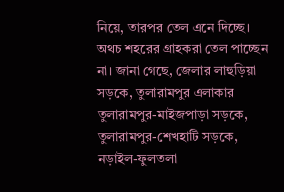নিয়ে, তারপর তেল এনে দিচ্ছে। অথচ শহরের গ্রাহকরা তেল পাচ্ছেন না। জানা গেছে, জেলার লাহুড়িয়া সড়কে, তুলারামপুর এলাকার তুলারামপুর-মাইজপাড়া সড়কে, তুলারামপুর-শেখহাটি সড়কে, নড়াইল-ফুলতলা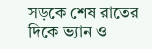সড়কে শেষ রাতের দিকে ভ্যান ও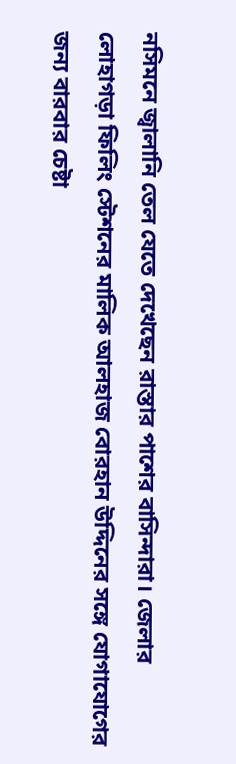নসিমনে জ্বালানি তেল যেতে দেখেছেন রাস্তার পাশের বাসিন্দারা। জেলার লোহাগড়া ফিলিং স্টেশনের মালিক আলহাজ বোরহান উদ্দিনের সঙ্গে যোগাযোগের জন্য বারবার চেষ্টা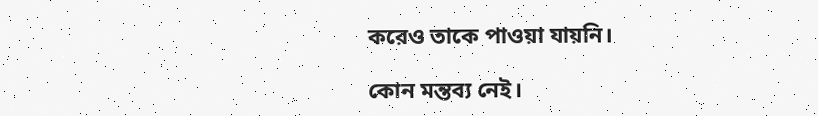করেও তাকে পাওয়া যায়নি।

কোন মন্তব্য নেই।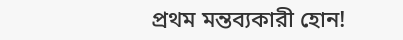প্রথম মন্তব্যকারী হোন!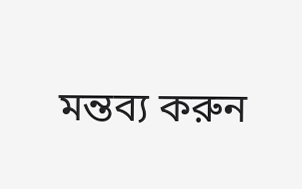মন্তব্য করুন